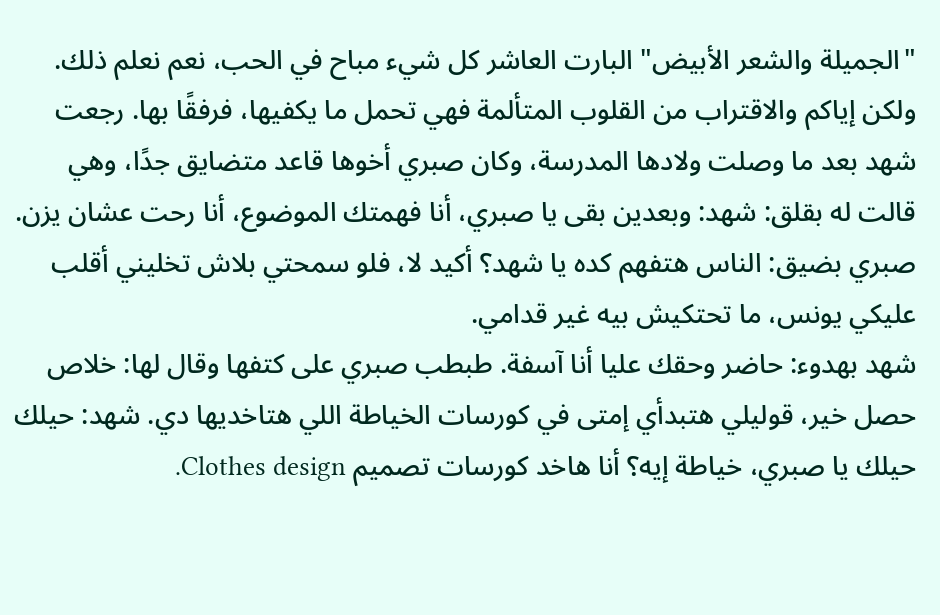"الجميلة والشعر الأبيض" البارت العاشر كل شيء مباح في الحب، نعم نعلم ذلك. ولكن إياكم والاقتراب من القلوب المتألمة فهي تحمل ما يكفيها، فرفقًا بها. رجعت شهد بعد ما وصلت ولادها المدرسة، وكان صبري أخوها قاعد متضايق جدًا، وهي قالت له بقلق: شهد: وبعدين بقى يا صبري، أنا فهمتك الموضوع، أنا رحت عشان يزن. صبري بضيق: الناس هتفهم كده يا شهد؟ أكيد لا، فلو سمحتي بلاش تخليني أقلب عليكي يونس، ما تحتكيش بيه غير قدامي.
شهد بهدوء: حاضر وحقك عليا أنا آسفة. طبطب صبري على كتفها وقال لها: خلاص حصل خير، قوليلي هتبدأي إمتى في كورسات الخياطة اللي هتاخديها دي. شهد: حيلك حيلك يا صبري، خياطة إيه؟ أنا هاخد كورسات تصميم Clothes design.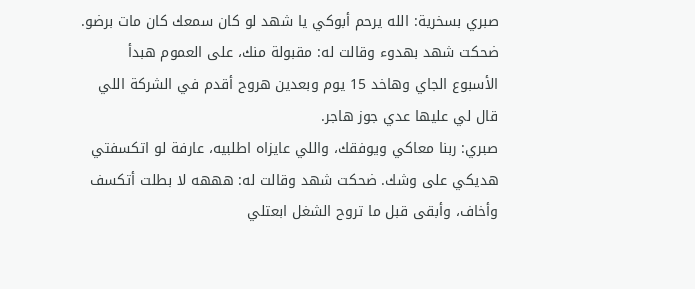صبري بسخرية: الله يرحم أبوكي يا شهد لو كان سمعك كان مات برضو. ضحكت شهد بهدوء وقالت له: مقبولة منك، على العموم هبدأ الأسبوع الجاي وهاخد 15 يوم وبعدين هروح أقدم في الشركة اللي قال لي عليها عدي جوز هاجر.
صبري: ربنا معاكي ويوفقك، واللي عايزاه اطلبيه، عارفة لو اتكسفتي هديكي على وشك. ضحكت شهد وقالت له: هههه لا بطلت أتكسف وأخاف، وأبقى قبل ما تروح الشغل ابعتلي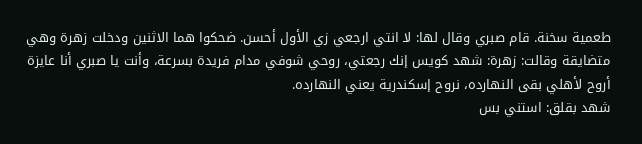طعمية سخنة. قام صبري وقال لها: لا انتي ارجعي زي الأول أحسن. ضحكوا هما الاثنين ودخلت زهرة وهي متضايقة وقالت: زهرة: شهد كويس إنك رجعتي، روحي شوفي مدام فريدة بسرعة، وأنت يا صبري أنا عايزة أروح لأهلي بقى النهارده، نروح إسكندرية يعني النهارده.
شهد بقلق: استني بس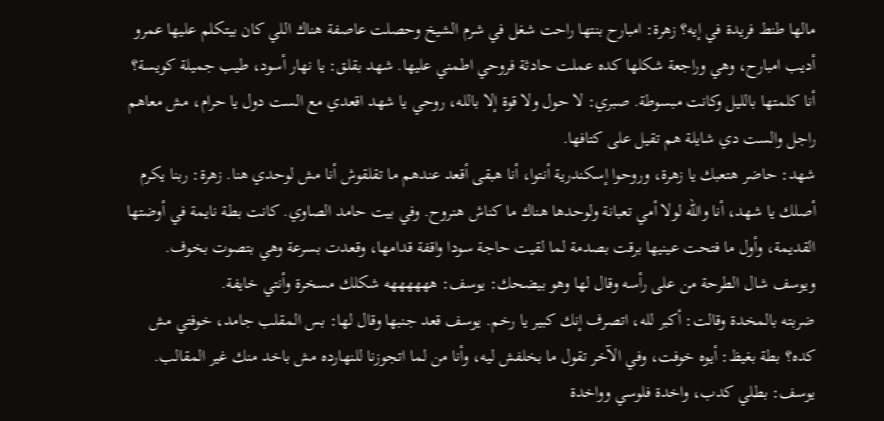مالها طنط فريدة في إيه؟ زهرة: امبارح بنتها راحت شغل في شرم الشيخ وحصلت عاصفة هناك اللي كان بيتكلم عليها عمرو أديب امبارح، وهي وراجعة شكلها كده عملت حادثة فروحي اطمني عليها. شهد بقلق: يا نهار أسود، طيب جميلة كويسة؟ أنا كلمتها بالليل وكانت مبسوطة. صبري: لا حول ولا قوة إلا بالله، روحي يا شهد اقعدي مع الست دول يا حرام، مش معاهم راجل والست دي شايلة هم تقيل على كتافها.
شهد: حاضر هتعبك يا زهرة، وروحوا إسكندرية أنتوا، أنا هبقى أقعد عندهم ما تقلقوش أنا مش لوحدي هنا. زهرة: ربنا يكرم أصلك يا شهد، أنا والله لولا أمي تعبانة ولوحدها هناك ما كناش هنروح. وفي بيت حامد الصاوي. كانت بطة نايمة في أوضتها القديمة، وأول ما فتحت عينيها برقت بصدمة لما لقيت حاجة سودا واقفة قدامها، وقعدت بسرعة وهي بتصوت بخوف. ويوسف شال الطرحة من على رأسه وقال لها وهو بيضحك: يوسف: ههههههه شكلك مسخرة وأنتي خايفة.
ضربته بالمخدة وقالت: أكبر لله، اتصرف إنك كبير يا رخم. يوسف قعد جنبها وقال لها: بس المقلب جامد، خوفتي مش كده؟ بطة بغيظ: أيوه خوفت، وفي الآخر تقول ما بخلفش ليه، وأنا من لما اتجوزنا للنهارده مش باخد منك غير المقالب. يوسف: بطلي كدب، واخدة فلوسي وواخدة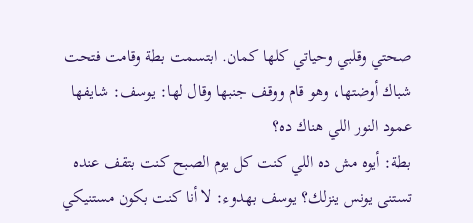صحتي وقلبي وحياتي كلها كمان. ابتسمت بطة وقامت فتحت شباك أوضتها، وهو قام ووقف جنبها وقال لها: يوسف: شايفها عمود النور اللي هناك ده؟
بطة: أيوه مش ده اللي كنت كل يوم الصبح كنت بتقف عنده تستنى يونس ينزلك؟ يوسف بهدوء: لا أنا كنت بكون مستنيكي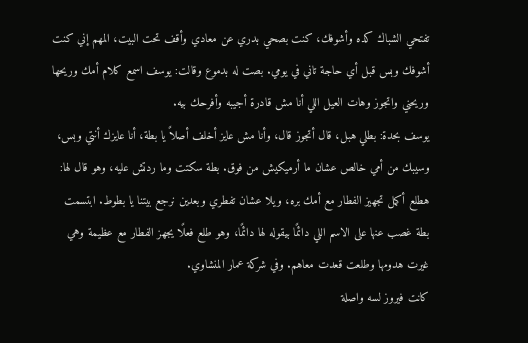تفتحي الشباك كده وأشوفك، كنت بصحي بدري عن معادي وأقف تحت البيت، المهم إني كنت أشوفك وبس قبل أي حاجة تاني في يومي. بصت له بدموع وقالت: يوسف اسمع كلام أمك وريحها وريحني واتجوز وهات العيل اللي أنا مش قادرة أجيبه وأفرحك بيه.
يوسف بحدة: بطلي هبل، قال أتجوز قال، وأنا مش عايز أخلف أصلاً يا بطة، أنا عايزك أنتي وبس، وسيبك من أمي خالص عشان ما أرميكيش من فوق. بطة سكتت وما ردتش عليه، وهو قال لها: هطلع أكمل تجهيز الفطار مع أمك بره، ويلا عشان تفطري وبعدين نرجع بيتنا يا بطوط. ابتسمت بطة غصب عنها على الاسم اللي دائمًا بيقوله لها دائمًا، وهو طلع فعلًا يجهز الفطار مع عظيمة وهي غيرت هدومها وطلعت قعدت معاهم. وفي شركة عمار المنشاوي.
كانت فيروز لسه واصلة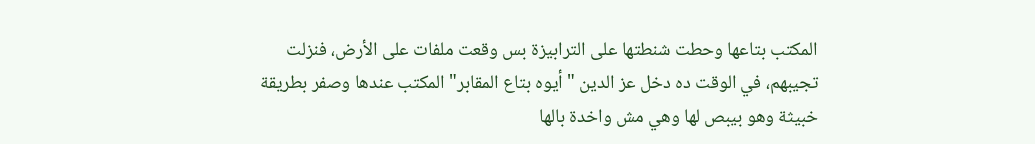المكتب بتاعها وحطت شنطتها على الترابيزة بس وقعت ملفات على الأرض، فنزلت تجيبهم، في الوقت ده دخل عز الدين "أيوه بتاع المقابر" المكتب عندها وصفر بطريقة خبيثة وهو بيبص لها وهي مش واخدة بالها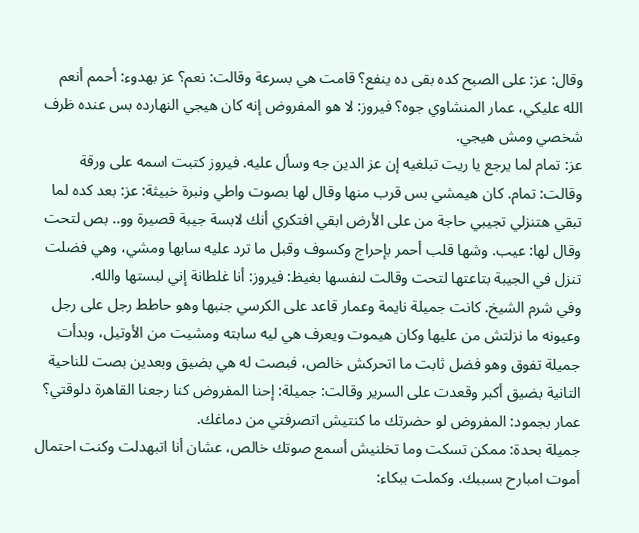وقال: عز: على الصبح كده بقى ده ينفع؟ قامت هي بسرعة وقالت: نعم؟ عز بهدوء: أحمم أنعم الله عليكي، عمار المنشاوي جوه؟ فيروز: لا هو المفروض إنه كان هيجي النهارده بس عنده ظرف شخصي ومش هيجي.
عز: تمام لما يرجع يا ريت تبلغيه إن عز الدين جه وسأل عليه. فيروز كتبت اسمه على ورقة وقالت: تمام. كان هيمشي بس قرب منها وقال لها بصوت واطي ونبرة خبيثة: عز: بعد كده لما تبقي هتنزلي تجيبي حاجة من على الأرض ابقي افتكري أنك لابسة جيبة قصيرة وو.. بص لتحت وقال لها: عيب. وشها قلب أحمر بإحراج وكسوف وقبل ما ترد عليه سابها ومشي، وهي فضلت تنزل في الجيبة بتاعتها لتحت وقالت لنفسها بغيظ: فيروز: أنا غلطانة إني لبستها والله.
وفي شرم الشيخ. كانت جميلة نايمة وعمار قاعد على الكرسي جنبها وهو حاطط رجل على رجل وعيونه ما نزلتش من عليها وكان هيموت ويعرف هي ليه سابته ومشيت من الأوتيل، وبدأت جميلة تفوق وهو فضل ثابت ما اتحركش خالص، فبصت له هي بضيق وبعدين بصت للناحية التانية بضيق أكبر وقعدت على السرير وقالت: جميلة: إحنا المفروض كنا رجعنا القاهرة دلوقتي؟ عمار بجمود: المفروض لو حضرتك ما كنتيش اتصرفتي من دماغك.
جميلة بحدة: ممكن تسكت وما تخلنيش أسمع صوتك خالص، عشان أنا اتبهدلت وكنت احتمال أموت امبارح بسببك. وكملت ببكاء: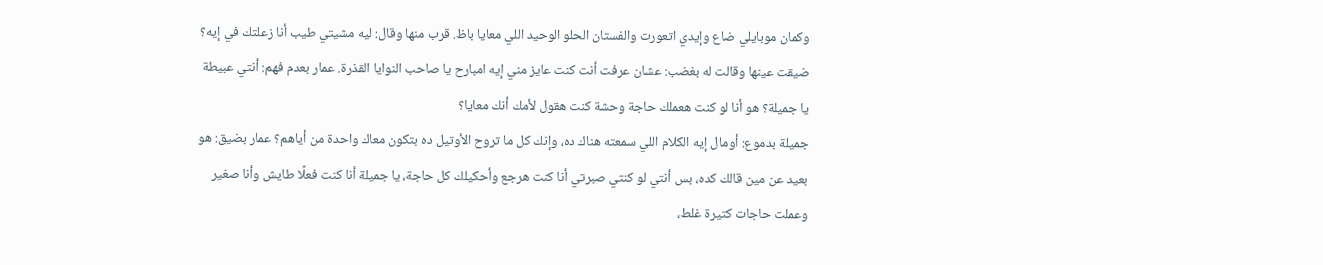وكمان موبايلي ضاع وإيدي اتعورت والفستان الحلو الوحيد اللي معايا باظ. قرب منها وقال: ليه مشيتي طيب أنا زعلتك في إيه؟ ضيقت عينها وقالت له بغضب: عشان عرفت أنت كنت عايز مني إيه امبارح يا صاحب النوايا القذرة. عمار بعدم فهم: أنتي عبيطة يا جميلة؟ هو أنا لو كنت هعملك حاجة وحشة كنت هقول لأمك أنك معايا؟
جميلة بدموع: أومال إيه الكلام اللي سمعته هناك ده، وإنك كل ما تروح الأوتيل ده بتكون معاك واحدة من أياهم؟ عمار بضيق: هو بعيد عن مين قالك كده، بس أنتي لو كنتي صبرتي أنا كنت هرجع وأحكيلك كل حاجة، يا جميلة أنا كنت فعلًا طايش وأنا صغير وعملت حاجات كتيرة غلط،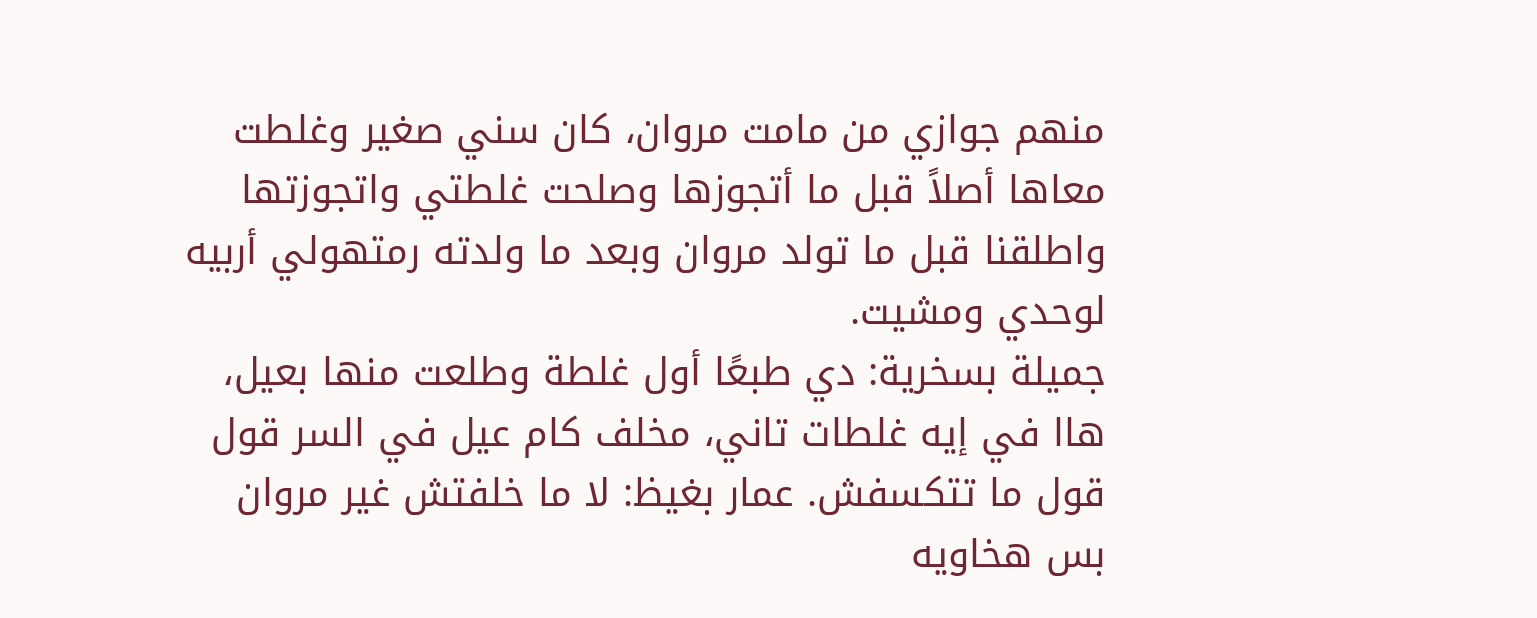منهم جوازي من مامت مروان، كان سني صغير وغلطت معاها أصلاً قبل ما أتجوزها وصلحت غلطتي واتجوزتها واطلقنا قبل ما تولد مروان وبعد ما ولدته رمتهولي أربيه لوحدي ومشيت.
جميلة بسخرية: دي طبعًا أول غلطة وطلعت منها بعيل، هاا في إيه غلطات تاني، مخلف كام عيل في السر قول قول ما تتكسفش. عمار بغيظ: لا ما خلفتش غير مروان بس هخاويه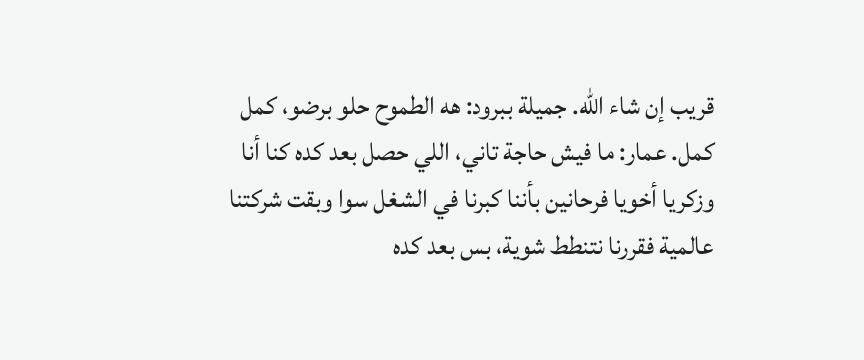قريب إن شاء الله. جميلة ببرود: هه الطموح حلو برضو، كمل كمل. عمار: ما فيش حاجة تاني، اللي حصل بعد كده كنا أنا وزكريا أخويا فرحانين بأننا كبرنا في الشغل سوا وبقت شركتنا عالمية فقررنا نتنطط شوية، بس بعد كده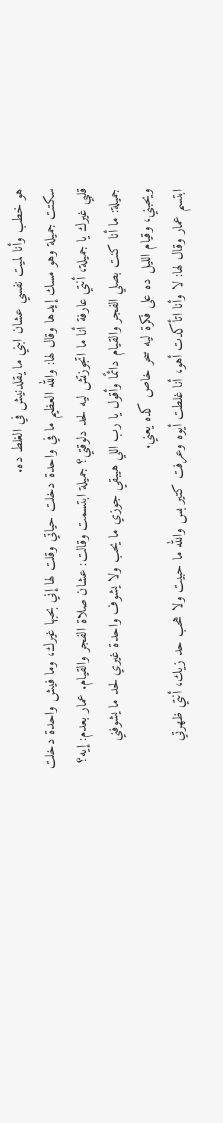هو خطب وأنا لميت نفسي عشان ابني ما يقلدنيش في الغلط ده.
سكتت جميلة وهو مسك إيدها وقال لها: والله العظيم ما في واحدة دخلت حياتي وقلت لها إني بحبها غيرك، وما فيش واحدة دخلت قلبي غيرك يا جميلة، أنتي عارفة أنا ما اتجوزتش ليه لحد دلوقتي؟ جميلة ابتسمت وقالت: عشان صلاة الفجر والقيام. عمار بعدم: إيه؟ جميلة: ما أنا كنت بصلي الفجر والقيام دائمًا وأقول يا رب اللي هيبقي جوزي ما يحب ولا يشوف واحدة غيري لحد ما يشوفني ويحبني، وقيام الليل ده على فكرة ليه سحر خاص كده يعني.
ابتسم عمار وقال لها: لا وأنا اتأكدت أهو، أنا غلطت أيوه وعرفت كتير بس والله ما حبيت ولا هحب حد زيك، أنتي ظهرتي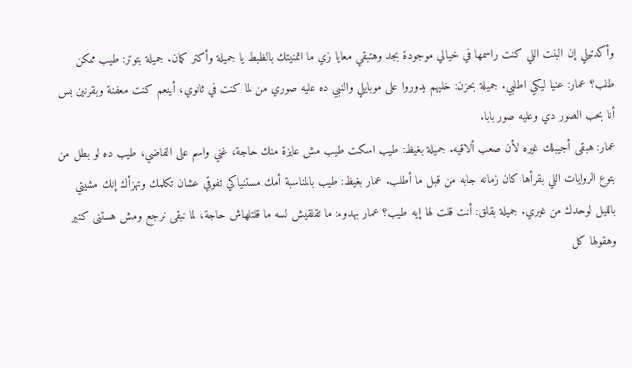وأكدتيلي إن البنت اللي كنت راسمها في خيالي موجودة بجد وهتبقي معايا زي ما اتمنيتك بالظبط يا جميلة وأكتر كمان. جميلة بتوتر: طيب ممكن طلب؟ عمار: عنيا ليكي اطلبي. جميلة بحزن: خليهم يدوروا على موبايلي والنبي ده عليه صوري من لما كنت في ثانوي، أينعم كنت معفنة وبقرنين بس أنا بحب الصور دي وعليه صور بابا.
عمار: هبقى أجيبلك غيره لأن صعب ألاقيه. جميلة بغيظ: طيب اسكت طيب مش عايزة منك حاجة، غني واسم على الفاضي، طيب ده لو بطل من بتوع الروايات اللي بقرأها كان زمانه جابه من قبل ما أطلب. عمار بغيظ: طيب بالمناسبة أمك مستنياكي تفوقي عشان تكلمك وتهزأك إنك مشيتي بالليل لوحدك من غيري. جميلة بقلق: أنت قلت لها إيه طيب؟ عمار بهدوء: ما تقلقيش لسه ما قلتلهاش حاجة، لما نبقى نرجع ومش هستنى كتير وهقولها كل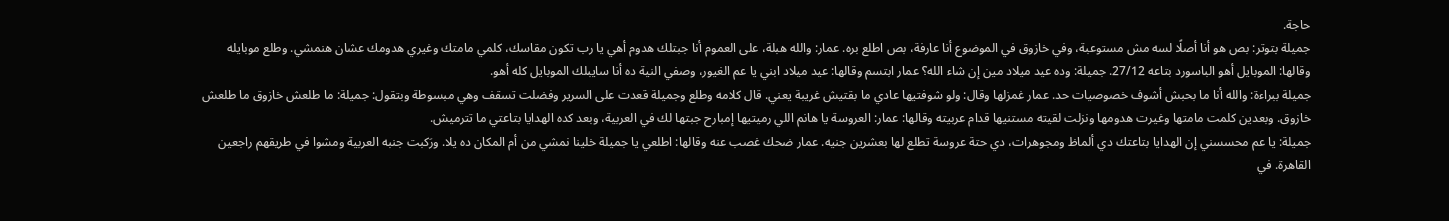حاجة.
جميلة بتوتر: بص هو أنا أصلًا لسه مش مستوعبة، وفي خازوق في الموضوع أنا عارفة، بص اطلع بره. عمار: والله هبلة، على العموم أنا جبتلك هدوم أهي يا رب تكون مقاسك، كلمي مامتك وغيري هدومك عشان هنمشي. وطلع موبايله وقالها: الموبايل أهو الباسورد بتاعه 27/12. جميلة: وده عيد ميلاد مين إن شاء الله؟ عمار ابتسم وقالها: عيد ميلاد ابني يا عم الغيور، وصفي النية ده أنا سايبلك الموبايل كله أهو.
جميلة ببراءة: والله أنا ما بحبش أشوف خصوصيات حد. عمار غمزلها وقال: ولو شوفتيها عادي ما بقتيش غريبة يعني. قال كلامه وطلع وجميلة قعدت على السرير وفضلت تسقف وهي مبسوطة وبتقول: جميلة: ما طلعش خازوق ما طلعش خازوق. وبعدين كلمت مامتها وغيرت هدومها ونزلت لقيته مستنيها قدام عربيته وقالها: عمار: العروسة يا هانم اللي رميتيها إمبارح جبتها لك في العربية، وبعد كده الهدايا بتاعتي ما تترميش.
جميلة: يا عم محسسني إن الهدايا بتاعتك دي ألماظ ومجوهرات، دي حتة عروسة تطلع لها بعشرين جنيه. عمار ضحك غصب عنه وقالها: اطلعي يا جميلة خلينا نمشي من أم المكان ده يلا. ورَكبت جنبه العربية ومشوا في طريقهم راجعين القاهرة. في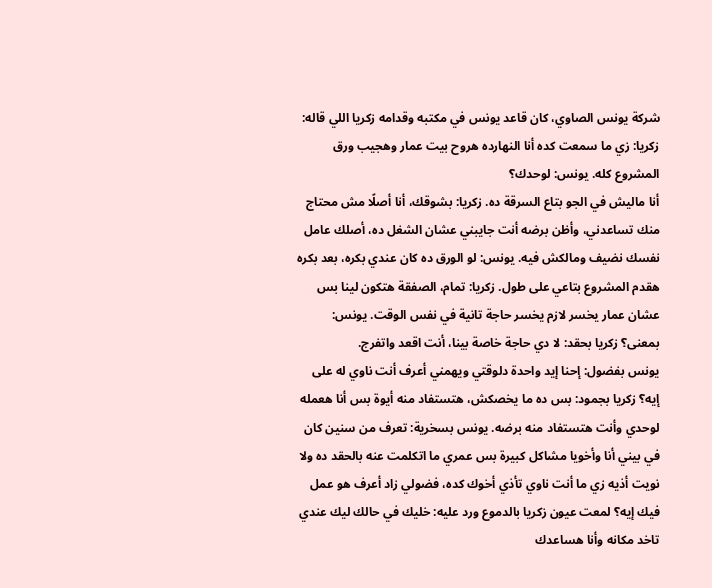شركة يونس الصاوي، كان قاعد يونس في مكتبه وقدامه زكريا اللي قاله: زكريا: زي ما سمعت كده أنا النهارده هروح بيت عمار وهجيب ورق المشروع كله. يونس: لوحدك؟
أنا ماليش في الجو بتاع السرقة ده. زكريا: بشوقك، أنا أصلًا مش محتاج منك تساعدني، وأظن برضه أنت جايبني عشان الشغل ده، أصلك عامل نفسك نضيف ومالكش فيه. يونس: لو الورق ده كان عندي بكره، بعد بكره هقدم المشروع بتاعي على طول. زكريا: تمام، الصفقة هتكون لينا بس عشان عمار يخسر لازم يخسر حاجة تانية في نفس الوقت. يونس: بمعنى؟ زكريا بحقد: لا دي حاجة خاصة بينا، أنت اقعد واتفرج.
يونس بفضول: إحنا إيد واحدة دلوقتي ويهمني أعرف أنت ناوي له على إيه؟ زكريا بجمود: بس ده ما يخصكش، هتستفاد منه أيوة بس أنا هعمله لوحدي وأنت هتستفاد منه برضه. يونس بسخرية: تعرف من سنين كان في بيني أنا وأخويا مشاكل كبيرة بس عمري ما اتكلمت عنه بالحقد ده ولا نويت أذيه زي ما أنت ناوي تأذي أخوك كده، فضولي زاد أعرف هو عمل فيك إيه؟ لمعت عيون زكريا بالدموع ورد عليه: خليك في حالك ليك عندي تاخد مكانه وأنا هساعدك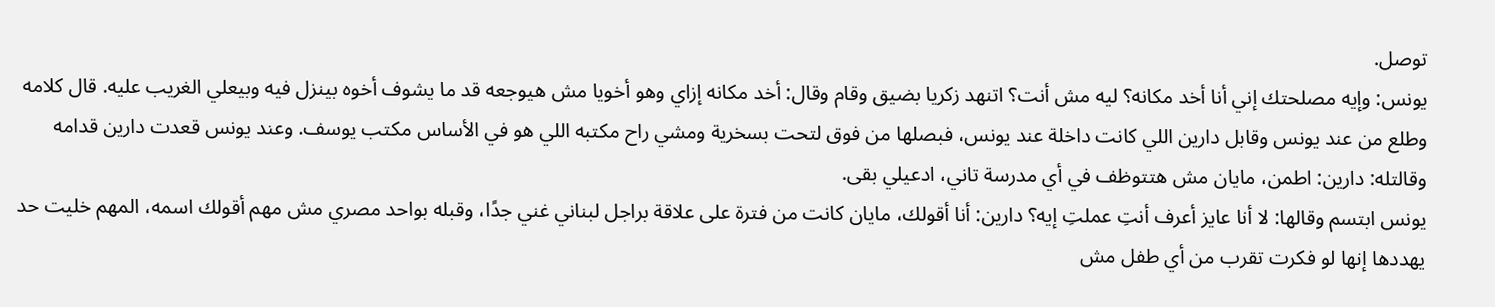توصل.
يونس: وإيه مصلحتك إني أنا أخد مكانه؟ ليه مش أنت؟ اتنهد زكريا بضيق وقام وقال: أخد مكانه إزاي وهو أخويا مش هيوجعه قد ما يشوف أخوه بينزل فيه وبيعلي الغريب عليه. قال كلامه وطلع من عند يونس وقابل دارين اللي كانت داخلة عند يونس، فبصلها من فوق لتحت بسخرية ومشي راح مكتبه اللي هو في الأساس مكتب يوسف. وعند يونس قعدت دارين قدامه وقالتله: دارين: اطمن، مايان مش هتتوظف في أي مدرسة تاني، ادعيلي بقى.
يونس ابتسم وقالها: لا أنا عايز أعرف أنتِ عملتِ إيه؟ دارين: أنا أقولك، مايان كانت من فترة على علاقة براجل لبناني غني جدًا، وقبله بواحد مصري مش مهم أقولك اسمه، المهم خليت حد يهددها إنها لو فكرت تقرب من أي طفل مش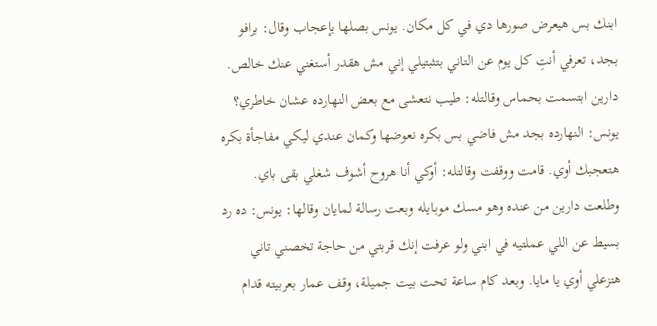ابنك بس هيعرض صورها دي في كل مكان. يونس بصلها بإعجاب وقال: برافو بجد، تعرفي أنتِ كل يوم عن التاني بتثبتيلي إني مش هقدر أستغني عنك خالص. دارين ابتسمت بحماس وقالتله: طيب نتعشى مع بعض النهارده عشان خاطري؟
يونس: النهارده بجد مش فاضي بس بكره نعوضها وكمان عندي ليكي مفاجأة بكره هتعجبك أوي. قامت ووقفت وقالتله: أوكي أنا هروح أشوف شغلي بقى باي. وطلعت دارين من عنده وهو مسك موبايله وبعت رسالة لمايان وقالها: يونس: ده رد بسيط عن اللي عملتيه في ابني ولو عرفت إنك قربتي من حاجة تخصني تاني هتزعلي أوي يا مايا. وبعد كام ساعة تحت بيت جميلة، وقف عمار بعربيته قدام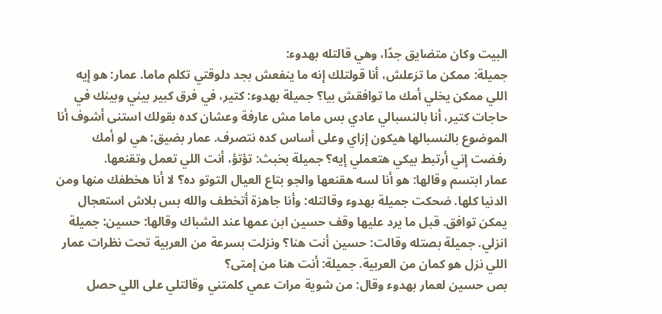البيت وكان متضايق جدًا، وهي قالتله بهدوء:
جميلة: ممكن ما تزعلش، أنا قولتلك إنه ما ينفعش بجد دلوقتي تكلم ماما. عمار: هو إيه اللي ممكن يخلي أمك ما توافقش بيا؟ جميلة بهدوء: كتير، في فرق كبير بيني وبينك في حاجات كتير، أنا بالنسبالي عادي بس ماما مش عارفة وعشان كده بقولك استنى أشوف أنا الموضوع بالنسبالها هيكون إزاي وعلى أساس كده نتصرف. عمار بضيق: هي لو أمك رفضت إني أرتبط بيكي هتعملي إيه؟ جميلة بخبث: تؤتؤ، أنت اللي تعمل وتقنعها.
عمار ابتسم وقالها: هو أنا لسه هقنعها والجو بتاع العيال التوتو ده؟ لا أنا هخطفك منها ومن الدنيا كلها. ضحكت جميلة بهدوء وقالتله: وأنا جاهزة أتخطف والله بس بلاش استعجال يمكن توافق. قبل ما يرد عليها وقف حسين ابن عمها عند الشباك وقالها: حسين: جميلة انزلي. جميلة بصتله وقالت: حسين أنت هنا؟ ونزلت بسرعة من العربية تحت نظرات عمار اللي نزل هو كمان من العربية. جميلة: أنت هنا من إمتى؟
بص حسين لعمار بهدوء وقال: من شوية مرات عمي كلمتني وقالتلي على اللي حصل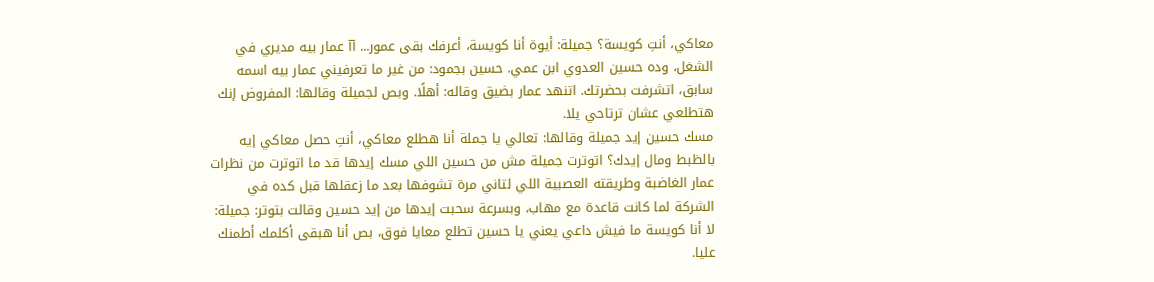معاكي، أنتِ كويسة؟ جميلة: أيوة أنا كويسة، أعرفك بقى عمور... آآ عمار بيه مديري في الشغل، وده حسين العدوي ابن عمي. حسين بجمود: من غير ما تعرفيني عمار بيه اسمه سابق، اتشرفت بحضرتك. اتنهد عمار بضيق وقاله: أهلًا. وبص لجميلة وقالها: المفروض إنك هتطلعي عشان ترتاحي يلا.
مسك حسين إيد جميلة وقالها: تعالي يا جملة أنا هطلع معاكي، أنتِ حصل معاكي إيه بالظبط ومال إيدك؟ اتوترت جميلة مش من حسين اللي مسك إيدها قد ما اتوترت من نظرات عمار الغاضبة وطريقته العصبية اللي لتاني مرة تشوفها بعد ما زعقلها قبل كده في الشركة لما كانت قاعدة مع مهاب، وبسرعة سحبت إيدها من إيد حسين وقالت بتوتر: جميلة: لا أنا كويسة ما فيش داعي يعني يا حسين تطلع معايا فوق، بص أنا هبقى أكلمك أطمنك عليا.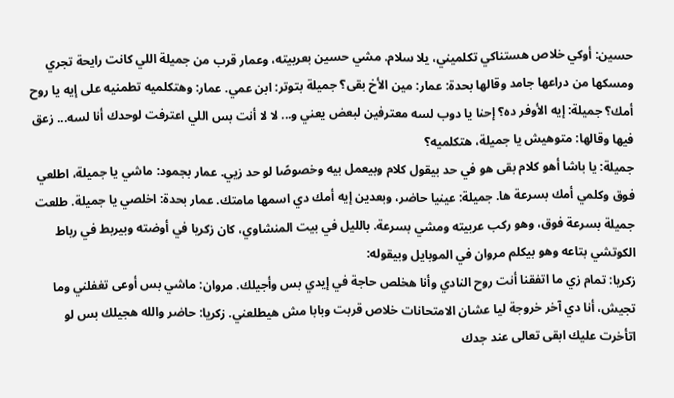حسين: أوكي خلاص هستناكي تكلميني، يلا سلام. مشي حسين بعربيته، وعمار قرب من جميلة اللي كانت رايحة تجري ومسكها من دراعها جامد وقالها بحدة: عمار: مين الأخ بقى؟ جميلة بتوتر: ابن عمي. عمار: وهتكلميه تطمنيه على إيه يا روح أمك؟ جميلة: إيه الأوفر ده؟ إحنا يا دوب لسه معترفين لبعض يعني و... لا لا أنت بس اللي اعترفت لوحدك أنا لسه... زعق فيها وقالها: متوهيش يا جميلة، هتكلميه؟
جميلة: يا باشا أهو كلام بقى هو في حد بيقول كلام وبيعمل بيه وخصوصًا لو حد زيي. عمار بجمود: ماشي يا جميلة، اطلعي فوق وكلمي أمك بسرعة ها. جميلة: عينيا حاضر، وبعدين إيه أمك دي اسمها مامتك. عمار بحدة: اخلصي يا جميلة. طلعت جميلة بسرعة فوق، وهو ركب عربيته ومشي بسرعة. بالليل في بيت المنشاوي، كان زكريا في أوضته وبيربط في رباط الكوتشي بتاعه وهو بيكلم مروان في الموبايل وبيقوله:
زكريا: تمام زي ما اتفقنا أنت روح النادي وأنا هخلص حاجة في إيدي بس وأجيلك. مروان: ماشي بس أوعى تغفلني وما تجيش، أنا دي آخر خروجة ليا عشان الامتحانات خلاص قربت وبابا مش هيطلعني. زكريا: حاضر والله هجيلك بس لو اتأخرت عليك ابقى تعالى عند جدك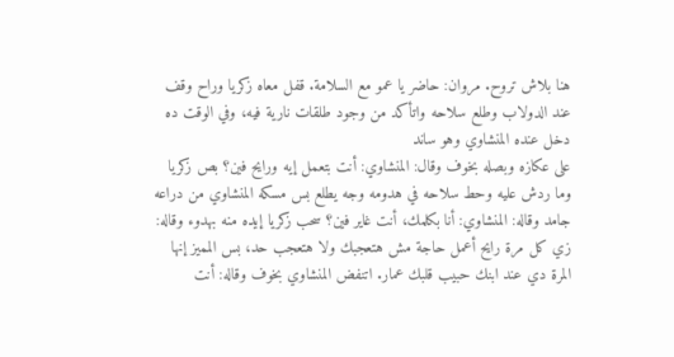هنا بلاش تروح. مروان: حاضر يا عمو مع السلامة. قفل معاه زكريا وراح وقف عند الدولاب وطلع سلاحه واتأكد من وجود طلقات نارية فيه، وفي الوقت ده دخل عنده المنشاوي وهو ساند
على عكازه وبصله بخوف وقال: المنشاوي: أنت بتعمل إيه ورايح فين؟ بص زكريا وما ردش عليه وحط سلاحه في هدومه وجه يطلع بس مسكه المنشاوي من دراعه جامد وقاله: المنشاوي: أنا بكلمك، أنت غاير فين؟ سحب زكريا إيده منه بهدوء وقاله: زي كل مرة رايح أعمل حاجة مش هتعجبك ولا هتعجب حد، بس المميز إنها المرة دي عند ابنك حبيب قلبك عمار. اتنفض المنشاوي بخوف وقاله: أنت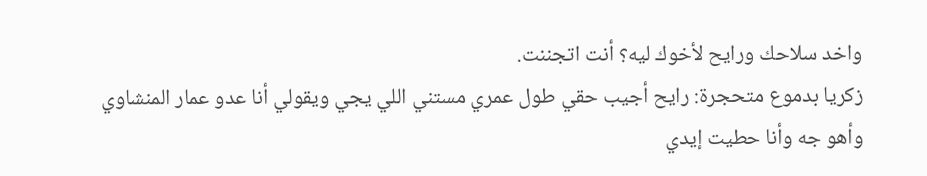واخد سلاحك ورايح لأخوك ليه؟ أنت اتجننت.
زكريا بدموع متحجرة: رايح أجيب حقي طول عمري مستني اللي يجي ويقولي أنا عدو عمار المنشاوي وأهو جه وأنا حطيت إيدي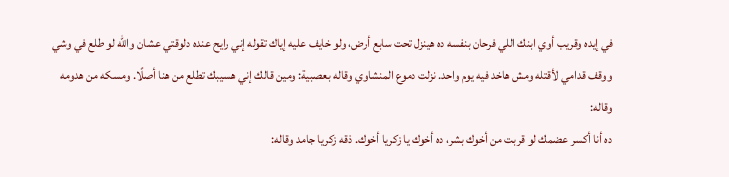في إيده وقريب أوي ابنك اللي فرحان بنفسه ده هينزل تحت سابع أرض، ولو خايف عليه إياك تقوله إني رايح عنده دلوقتي عشان والله لو طلع في وشي ووقف قدامي لأقتله ومش هاخد فيه يوم واحد. نزلت دموع المنشاوي وقاله بعصبية: ومين قالك إني هسيبك تطلع من هنا أصلًا. ومسكه من هدومه وقاله:
ده أنا أكسر عضمك لو قربت من أخوك بشر، ده أخوك يا زكريا أخوك. ذقه زكريا جامد وقاله: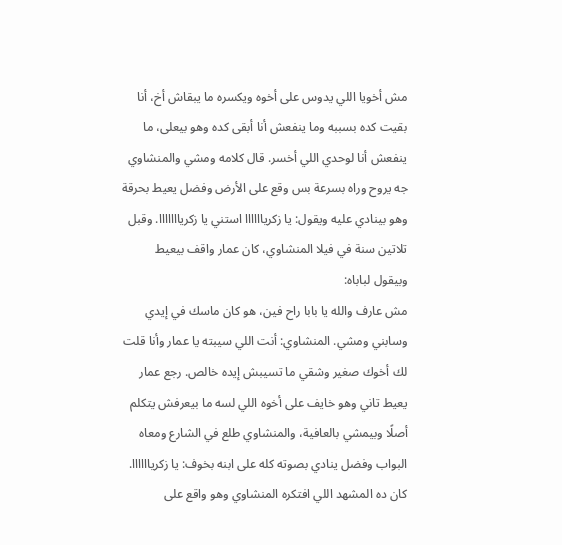مش أخويا اللي يدوس على أخوه ويكسره ما يبقاش أخ، أنا بقيت كده بسببه وما ينفعش أنا أبقى كده وهو بيعلى، ما ينفعش أنا لوحدي اللي أخسر. قال كلامه ومشي والمنشاوي جه يروح وراه بسرعة بس وقع على الأرض وفضل يعيط بحرقة وهو بينادي عليه ويقول: يا زكرياااااا استني يا زكريااااااا. وقبل تلاتين سنة في فيلا المنشاوي، كان عمار واقف بيعيط وبيقول لباباه:
مش عارف والله يا بابا راح فين، هو كان ماسك في إيدي وسابني ومشي. المنشاوي: أنت اللي سيبته يا عمار وأنا قلت لك أخوك صغير وشقي ما تسيبش إيده خالص. رجع عمار يعيط تاني وهو خايف على أخوه اللي لسه ما بيعرفش يتكلم أصلًا وبيمشي بالعافية، والمنشاوي طلع في الشارع ومعاه البواب وفضل ينادي بصوته كله على ابنه بخوف: يا زكرياااااا. كان ده المشهد اللي افتكره المنشاوي وهو واقع على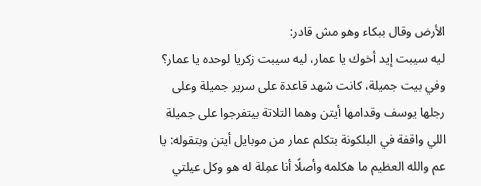الأرض وقال ببكاء وهو مش قادر:
ليه سيبت إيد أخوك يا عمار، ليه سيبت زكريا لوحده يا عمار؟ وفي بيت جميلة، كانت شهد قاعدة على سرير جميلة وعلى رجلها يوسف وقدامها أيتن وهما التلاتة بيتفرجوا على جميلة اللي واقفة في البلكونة بتكلم عمار من موبايل أيتن وبتقوله: يا عم والله العظيم ما هكلمه وأصلًا أنا عمِلة له هو وكل عيلتي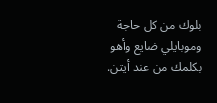بلوك من كل حاجة وموبايلي ضايع وأهو بكلمك من عند أيتن.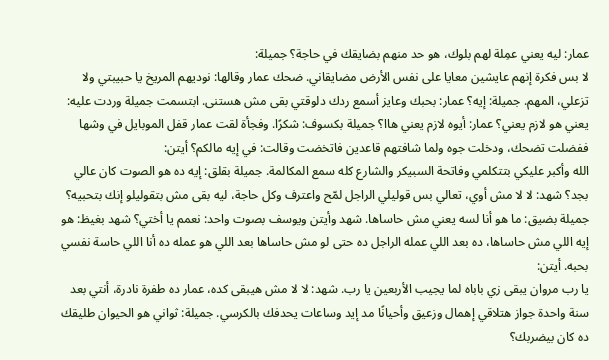عمار: ليه يعني عمِلة لهم بلوك، هو حد منهم بضايقك في حاجة؟ جميلة:
لا بس فكرة إنهم عايشين معايا على نفس الأرض مضايقاني. ضحك عمار وقالها: نوديهم المريخ يا حبيبتي ولا تزعلي، المهم. جميلة: إيه؟ عمار: بحبك وعايز أسمع ردك دلوقتي بقى مش هستنى. ابتسمت جميلة وردت عليه: يعني هو لازم يعني؟ عمار: أيوه لازم يعني هاا؟ جميلة بكسوف: شكرًا. وفجأة لقت عمار قفل الموبايل في وشها ففضلت تضحك، ودخلت جوه ولما شافتهم قاعدين فاتخضت وقالت: في إيه مالكم؟ أيتن:
الله وأكبر عليكي بتتكلمي وفاتحة السبيكر والشارع كله سمع المكالمة. جميلة بقلق: إيه ده هو الصوت كان عالي بجد؟ شهد: لا لا مش أوي، تعالي بس قوليلي الراجل لمّح واعترف وكل حاجة، ليه بقى مش بتقوليلو إنك بتحبيه؟ جميلة بضيق: ما هو أنا لسه يعني مش حاساها. شهد وأيتن ويوسف بصوت واحد: نعمم يا أختي؟ شهد بغيظ: هو إيه اللي مش حاساها، ده بعد اللي عمله الراجل ده حتى لو مش حاساها بعد اللي هو عمله ده أنا اللي حاسة نفسي بحبه. أيتن:
يا رب مروان يبقى زي باباه لما يجيب الأربعين يا رب. شهد: لا لا مش هيبقى كده، عمار ده طفرة نادرة، أنتي بعد سنة واحدة جواز هتلاقي إهمال وزعيق وأحيانًا مد إيد وساعات يحدفك بالكرسي. جميلة: ثواني هو الحيوان طليقك ده كان بيضربك؟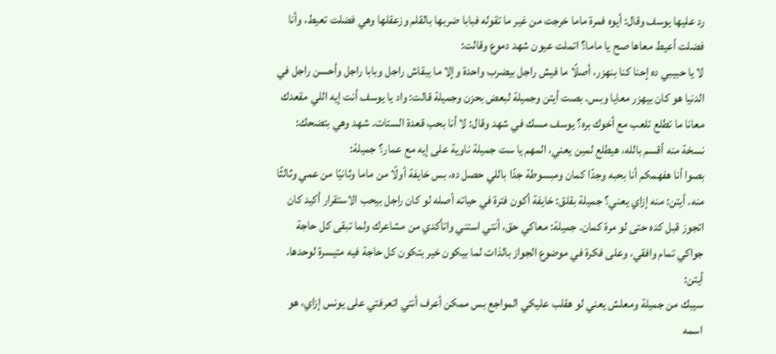رد عليها يوسف وقال: أيوه فمرة ماما خرجت من غير ما تقوله فبابا ضربها بالقلم وزعقلها وهي فضلت تعيط، وأنا فضلت أعيط معاها صح يا ماما؟ اتملت عيون شهد دموع وقالت:
لا يا حبيبي ده إحنا كنا بنهزر، أصلًا ما فيش راجل بيضرب واحدة وإلا ما يبقاش راجل وبابا راجل وأحسن راجل في الدنيا هو كان بيهزر معايا وبس. بصت أيتن وجميلة لبعض بحزن وجميلة قالت: واد يا يوسف أنت إيه اللي مقعدك معانا ما تطلع تلعب مع أخوك بره؟ يوسف مسك في شهد وقال: لا أنا بحب قعدة الستات. شهد وهي بتضحك: نسخة منه أقسم بالله، هيطلع لمين يعني، المهم يا ست جميلة ناوية على إيه مع عمار؟ جميلة:
بصوا أنا هفهمكم أنا بحبه وجدًا كمان ومبسوطة جدًا باللي حصل ده، بس خايفة أولًا من ماما وثانيًا من عمي وثالثًا منه. أيتن: منه إزاي يعني؟ جميلة بقلق: خايفة أكون فترة في حياته أصله لو كان راجل بيحب الاستقرار أكيد كان اتجوز قبل كده حتى لو مرة كمان. جميلة: معاكي حق، أنتي استني واتأكدي من مشاعرك ولما تبقى كل حاجة جواكي تمام وافقي، وعلى فكرة في موضوع الجواز بالذات لما بيكون خير بتكون كل حاجة فيه متيسرة لوحدها. أيتن:
سيبك من جميلة ومعلش يعني لو هقلب عليكي المواجع بس ممكن أعرف أنتي اتعرفتي على يونس إزاي، هو اسمه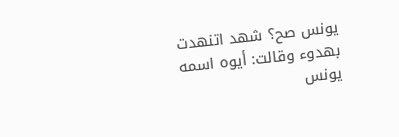يونس صح؟ شهد اتنهدت بهدوء وقالت: أيوه اسمه يونس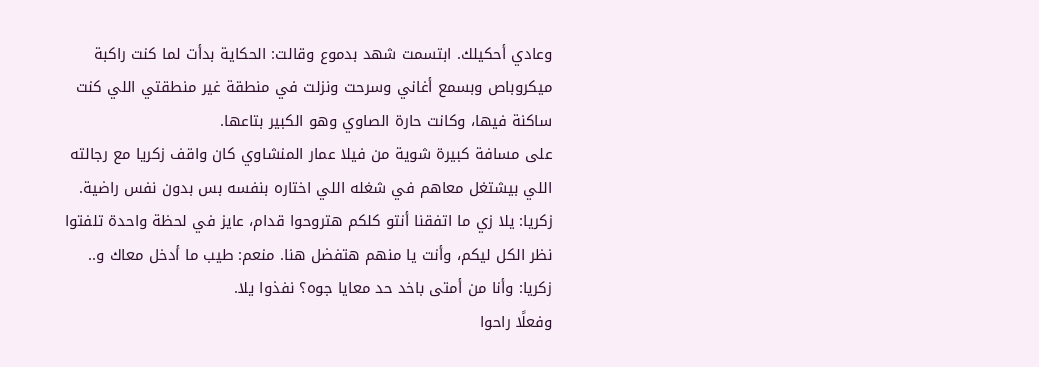وعادي أحكيلك. ابتسمت شهد بدموع وقالت: الحكاية بدأت لما كنت راكبة ميكروباص وبسمع أغاني وسرحت ونزلت في منطقة غير منطقتي اللي كنت ساكنة فيها، وكانت حارة الصاوي وهو الكبير بتاعها.
على مسافة كبيرة شوية من فيلا عمار المنشاوي كان واقف زكريا مع رجالته اللي بيشتغل معاهم في شغله اللي اختاره بنفسه بس بدون نفس راضية. زكريا: يلا زي ما اتفقنا أنتو كلكم هتروحوا قدام، عايز في لحظة واحدة تلفتوا نظر الكل ليكم، وأنت يا منهم هتفضل هنا. منعم: طيب ما أدخل معاك و.. زكريا: وأنا من أمتى باخد حد معايا جوه؟ نفذوا يلا.
وفعلًا راحوا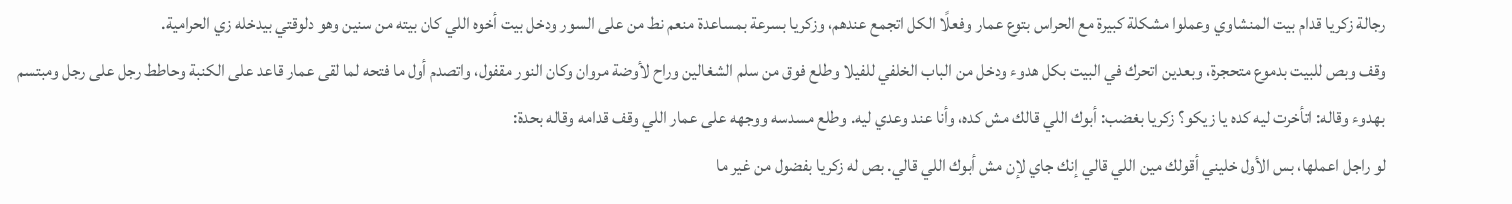رجالة زكريا قدام بيت المنشاوي وعملوا مشكلة كبيرة مع الحراس بتوع عمار وفعلًا الكل اتجمع عندهم، وزكريا بسرعة بمساعدة منعم نط من على السور ودخل بيت أخوه اللي كان بيته من سنين وهو دلوقتي بيدخله زي الحرامية.
وقف وبص للبيت بدموع متحجرة، وبعدين اتحرك في البيت بكل هدوء ودخل من الباب الخلفي للفيلا وطلع فوق من سلم الشغالين وراح لأوضة مروان وكان النور مقفول، واتصدم أول ما فتحه لما لقى عمار قاعد على الكنبة وحاطط رجل على رجل ومبتسم بهدوء وقاله: اتأخرت ليه كده يا زيكو؟ زكريا بغضب: أبوك اللي قالك مش كده، وأنا عند وعدي ليه. وطلع مسدسه ووجهه على عمار اللي وقف قدامه وقاله بحدة:
لو راجل اعملها، بس الأول خليني أقولك مين اللي قالي إنك جاي لإن مش أبوك اللي قالي. بص له زكريا بفضول من غير ما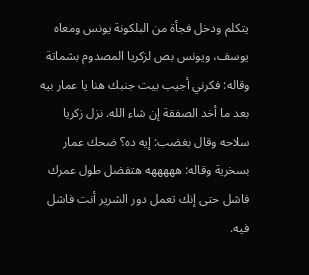يتكلم ودخل فجأة من البلكونة يونس ومعاه يوسف، ويونس بص لزكريا المصدوم بشماتة وقاله: فكرني أجيب بيت جنبك هنا يا عمار بيه بعد ما أخد الصفقة إن شاء الله. نزل زكريا سلاحه وقال بغضب: إيه ده؟ ضحك عمار بسخرية وقاله: هههههه هتفضل طول عمرك فاشل حتى إنك تعمل دور الشرير أنت فاشل فيه.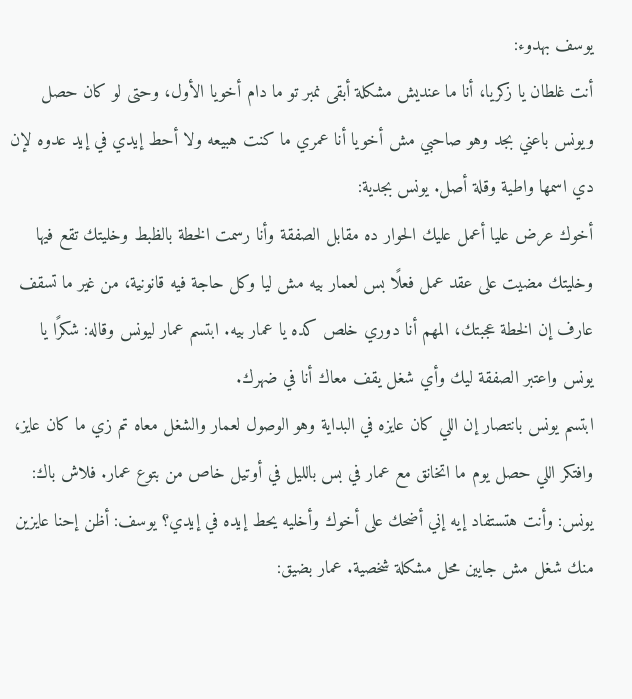يوسف بهدوء:
أنت غلطان يا زكريا، أنا ما عنديش مشكلة أبقى نمبر تو ما دام أخويا الأول، وحتى لو كان حصل ويونس باعني بجد وهو صاحبي مش أخويا أنا عمري ما كنت هبيعه ولا أحط إيدي في إيد عدوه لإن دي اسمها واطية وقلة أصل. يونس بجدية:
أخوك عرض عليا أعمل عليك الحوار ده مقابل الصفقة وأنا رسمت الخطة بالظبط وخليتك تقع فيها وخليتك مضيت على عقد عمل فعلًا بس لعمار بيه مش ليا وكل حاجة فيه قانونية، من غير ما تسقف عارف إن الخطة عجبتك، المهم أنا دوري خلص كده يا عمار بيه. ابتسم عمار ليونس وقاله: شكرًا يا يونس واعتبر الصفقة ليك وأي شغل يقف معاك أنا في ضهرك.
ابتسم يونس بانتصار إن اللي كان عايزه في البداية وهو الوصول لعمار والشغل معاه تم زي ما كان عايز، وافتكر اللي حصل يوم ما اتخانق مع عمار في بس بالليل في أوتيل خاص من بتوع عمار. فلاش باك: يونس: وأنت هتستفاد إيه إني أضحك على أخوك وأخليه يحط إيده في إيدي؟ يوسف: أظن إحنا عايزين منك شغل مش جايين محل مشكلة شخصية. عمار بضيق: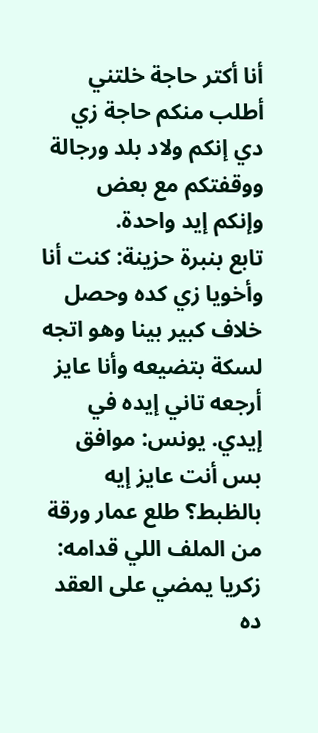أنا أكتر حاجة خلتني أطلب منكم حاجة زي دي إنكم ولاد بلد ورجالة ووقفتكم مع بعض وإنكم إيد واحدة.
تابع بنبرة حزينة: كنت أنا وأخويا زي كده وحصل خلاف كبير بينا وهو اتجه لسكة بتضيعه وأنا عايز أرجعه تاني إيده في إيدي. يونس: موافق بس أنت عايز إيه بالظبط؟ طلع عمار ورقة من الملف اللي قدامه: زكريا يمضي على العقد ده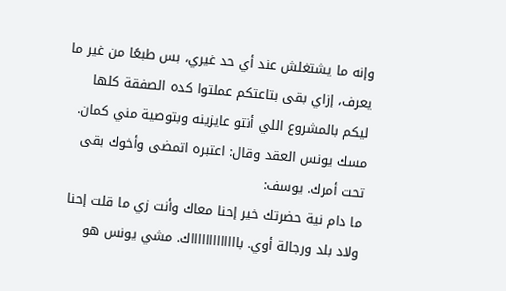وإنه ما يشتغلش عند أي حد غيري، بس طبعًا من غير ما يعرف، إزاي بقى بتاعتكم عملتوا كده الصفقة كلها ليكم بالمشروع اللي أنتو عايزينه وبتوصية مني كمان. مسك يونس العقد وقال: اعتبره اتمضى وأخوك بقى تحت أمرك. يوسف:
ما دام نية حضرتك خير إحنا معاك وأنت زي ما قلت إحنا ولاد بلد ورجالة أوي. باااااااااااااك. مشي يونس هو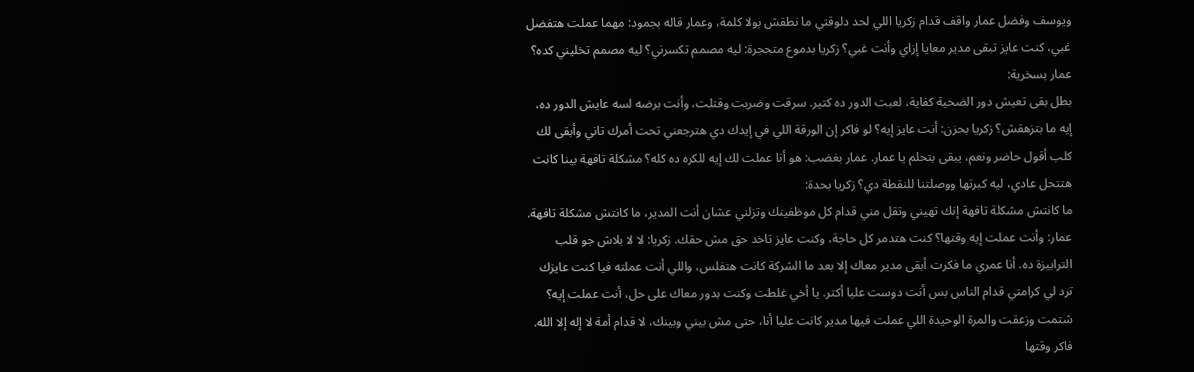ويوسف وفضل عمار واقف قدام زكريا اللي لحد دلوقتي ما نطقش بولا كلمة، وعمار قاله بجمود: مهما عملت هتفضل غبي، كنت عايز تبقى مدير معايا إزاي وأنت غبي؟ زكريا بدموع متحجرة: ليه مصمم تكسرني؟ ليه مصمم تخليني كده؟ عمار بسخرية:
بطل بقى تعيش دور الضحية كفاية، لعبت الدور ده كتير. سرقت وضربت وقتلت، وأنت برضه لسه عايش الدور ده، إيه ما بتزهقش؟ زكريا بحزن: أنت عايز إيه؟ لو فاكر إن الورقة اللي في إيدك دي هترجعني تحت أمرك تاني وأبقى لك كلب أقول حاضر ونعم، يبقى بتحلم يا عمار. عمار بغضب: هو أنا عملت لك إيه للكره ده كله؟ مشكلة تافهة بينا كانت هتتحل عادي، ليه كبرتها ووصلتنا للنقطة دي؟ زكريا بحدة:
ما كانتش مشكلة تافهة إنك تهيني وتقل مني قدام كل موظفينك وتزلني عشان أنت المدير، ما كانتش مشكلة تافهة. عمار: وأنت عملت إيه وقتها؟ كنت هتدمر كل حاجة، وكنت عايز تاخد حق مش حقك. زكريا: لا لا بلاش جو قلب الترابيزة ده. أنا عمري ما فكرت أبقى مدير معاك إلا بعد ما الشركة كانت هتفلس، واللي أنت عملته فيا كنت عايزك ترد لي كرامتي قدام الناس بس أنت دوست عليا أكتر. يا أخي غلطت وكنت بدور معاك على حل، أنت عملت إيه؟
شتمت وزعقت والمرة الوحيدة اللي عملت فيها مدير كانت عليا أنا، حتى مش بيني وبينك، لا قدام أمة لا إله إلا الله. فاكر وقتها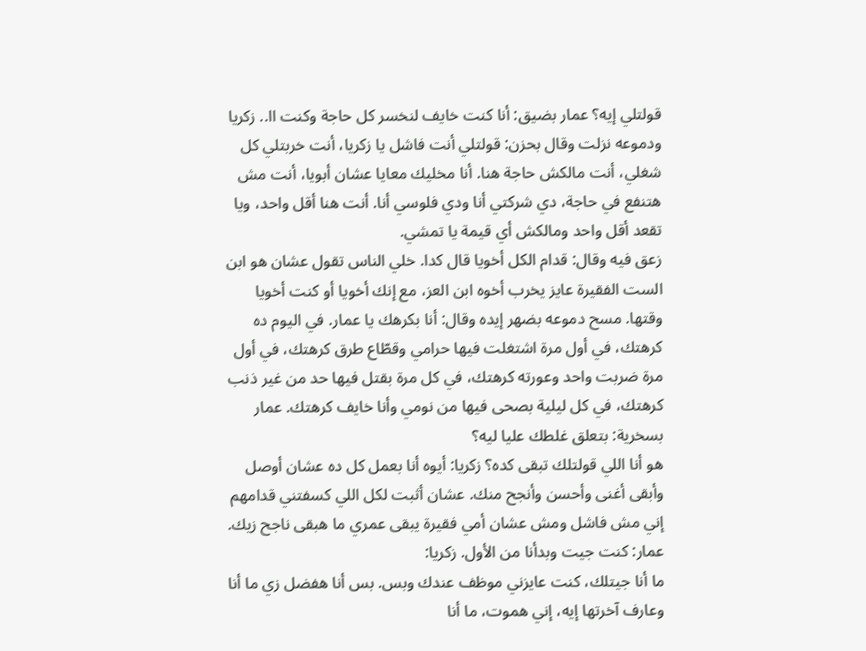قولتلي إيه؟ عمار بضيق: أنا كنت خايف لنخسر كل حاجة وكنت اا.. زكريا ودموعه نزلت وقال بحزن: قولتلي أنت فاشل يا زكريا، أنت خربتلي كل شغلي، أنت مالكش حاجة هنا. أنا مخليك معايا عشان أبويا، أنت مش هتنفع في حاجة، دي شركتي أنا ودي فلوسي أنا. أنت هنا أقل واحد، ويا تقعد أقل واحد ومالكش أي قيمة يا تمشي.
زعق فيه وقال: قدام الكل أخويا قال كدا. خلي الناس تقول عشان هو ابن الست الفقيرة عايز يخرب أخوه ابن العز، مع إنك أخويا أو كنت أخويا وقتها. مسح دموعه بضهر إيده وقال: أنا بكرهك يا عمار. في اليوم ده كرهتك، في أول مرة اشتغلت فيها حرامي وقطّاع طرق كرهتك، في أول مرة ضربت واحد وعورته كرهتك، في كل مرة بقتل فيها حد من غير ذنب كرهتك، في كل ليلية بصحى فيها من نومي وأنا خايف كرهتك. عمار بسخرية: بتعلق غلطك عليا ليه؟
هو أنا اللي قولتلك تبقى كده؟ زكريا: أيوه أنا بعمل كل ده عشان أوصل وأبقى أغنى وأحسن وأنجح منك. عشان أثبت لكل اللي كسفتني قدامهم إني مش فاشل ومش عشان أمي فقيرة يبقى عمري ما هبقى ناجح زيك. عمار: كنت جيت وبدأنا من الأول. زكريا:
ما أنا جيتلك، كنت عايزني موظف عندك وبس. بس أنا هفضل زي ما أنا وعارف آخرتها إيه، إني هموت، ما أنا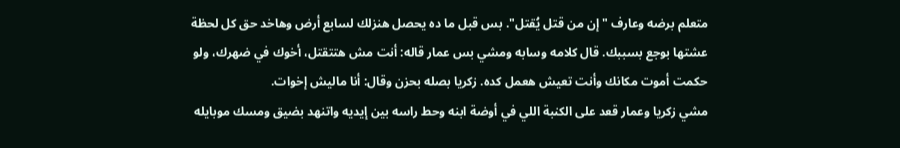متعلم برضه وعارف "إن من قتل يُقتل". بس قبل ما ده يحصل هنزلك لسابع أرض وهاخد حق كل لحظة عشتها بوجع بسببك. قال كلامه وسابه ومشي بس عمار قاله: أنت مش هتتقتل، أخوك في ضهرك، ولو حكمت أموت مكانك وأنت تعيش هعمل كده. زكريا بصله بحزن وقال: أنا ماليش إخوات.
مشي زكريا وعمار قعد على الكنبة اللي في أوضة ابنه وحط راسه بين إيديه واتنهد بضيق ومسك موبايله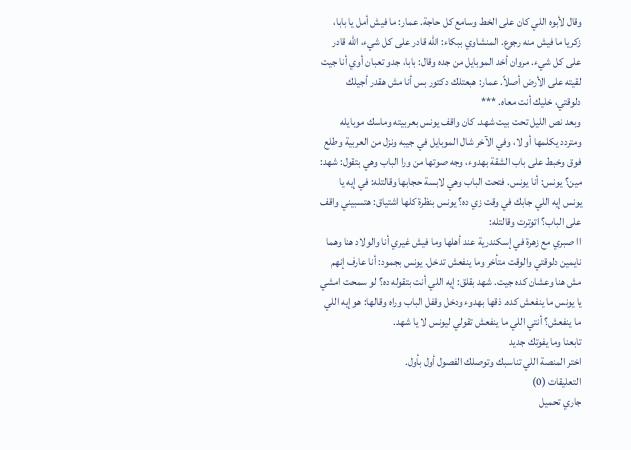وقال لأبوه اللي كان على الخط وسامع كل حاجة. عمار: ما فيش أمل يا بابا، زكريا ما فيش منه رجوع. المنشاوي ببكاء: الله قادر على كل شيء، الله قادر على كل شيء. مروان أخد الموبايل من جده وقال: بابا، جدو تعبان أوي أنا جيت لقيته على الأرض أصلاً. عمار: هبعتلك دكتور بس أنا مش هقدر أجيلك دلوقتي، خليك أنت معاه. ***
وبعد نص الليل تحت بيت شهد. كان واقف يونس بعربيته وماسك موبايله ومتردد يكلمها أو لا، وفي الآخر شال الموبايل في جيبه ونزل من العربية وطلع فوق وخبط على باب الشقة بهدوء، وجه صوتها من ورا الباب وهي بتقول: شهد: مين؟ يونس: أنا يونس. فتحت الباب وهي لابسة حجابها وقالتله: في إيه يا يونس إيه اللي جابك في وقت زي ده؟ يونس بنظرة كلها اشتياق: هتسبيني واقف على الباب؟ اتوترت وقالتله:
اا صبري مع زهرة في إسكندرية عند أهلها وما فيش غيري أنا والولاد هنا وهما نايمين دلوقتي والوقت متأخر وما ينفعش تدخل. يونس بجمود: أنا عارف إنهم مش هنا وعشان كده جيت. شهد بقلق: إيه اللي أنت بتقوله ده؟ لو سمحت امشي يا يونس ما ينفعش كده. ذقها بهدوء ودخل وقفل الباب وراه وقالها: هو إيه اللي ما ينفعش؟ أنتي اللي ما ينفعش تقولي ليونس لا يا شهد.
تابعنا وما يفوتك جديد
اختر المنصة اللي تناسبك وتوصلك الفصول أول بأول.
التعليقات (0)
جاري تحميل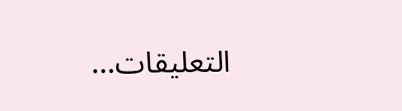التعليقات...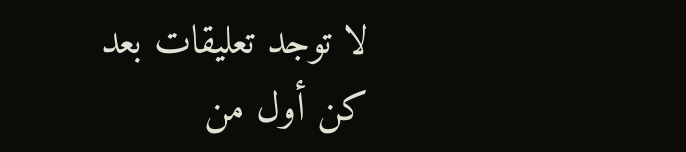لا توجد تعليقات بعد
كن أول من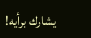يشارك برأيه!